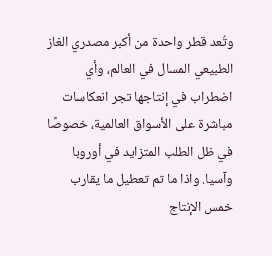وتُعد قطر واحدة من أكبر مصدري الغاز الطبيعي المسال في العالم، وأي اضطراب في إنتاجها تجر انعكاسات مباشرة على الأسواق العالمية، خصوصًا في ظل الطلب المتزايد في أوروبا وآسيا. واذا ما تم تعطيل ما يقارب خمس الإنتاج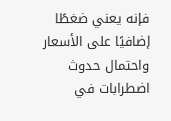فإنه يعني ضغطًا إضافيًا على الأسعار واحتمال حدوث اضطرابات في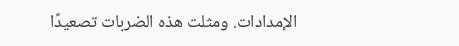الإمدادات. ومثلت هذه الضربات تصعيدًا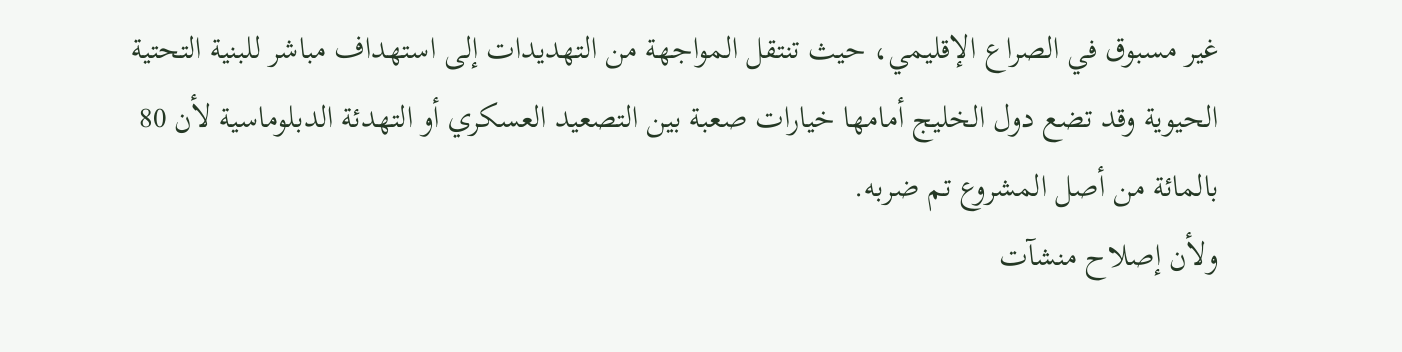غير مسبوق في الصراع الإقليمي، حيث تنتقل المواجهة من التهديدات إلى استهداف مباشر للبنية التحتية الحيوية وقد تضع دول الخليج أمامها خيارات صعبة بين التصعيد العسكري أو التهدئة الدبلوماسية لأن 80 بالمائة من أصل المشروع تم ضربه.
ولأن إصلاح منشآت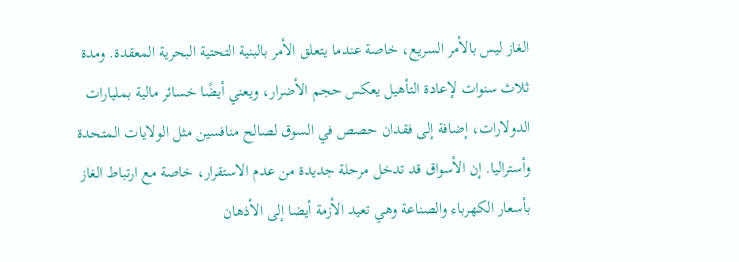الغاز ليس بالأمر السريع، خاصة عندما يتعلق الأمر بالبنية التحتية البحرية المعقدة. ومدة ثلاث سنوات لإعادة التأهيل يعكس حجم الأضرار، ويعني أيضًا خسائر مالية بمليارات الدولارات، إضافة إلى فقدان حصص في السوق لصالح منافسين مثل الولايات المتحدة وأستراليا. إن الأسواق قد تدخل مرحلة جديدة من عدم الاستقرار، خاصة مع ارتباط الغاز بأسعار الكهرباء والصناعة وهي تعيد الأزمة أيضا إلى الأذهان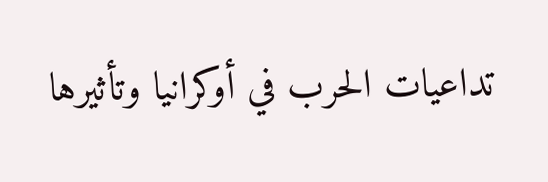تداعيات الحرب في أوكرانيا وتأثيرها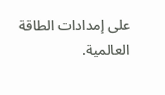على إمدادات الطاقة العالمية.